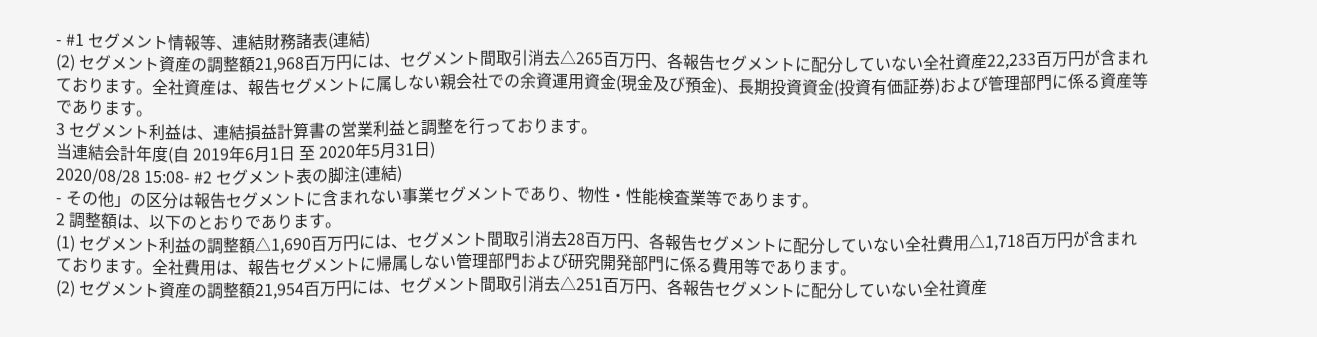- #1 セグメント情報等、連結財務諸表(連結)
(2) セグメント資産の調整額21,968百万円には、セグメント間取引消去△265百万円、各報告セグメントに配分していない全社資産22,233百万円が含まれております。全社資産は、報告セグメントに属しない親会社での余資運用資金(現金及び預金)、長期投資資金(投資有価証券)および管理部門に係る資産等であります。
3 セグメント利益は、連結損益計算書の営業利益と調整を行っております。
当連結会計年度(自 2019年6月1日 至 2020年5月31日)
2020/08/28 15:08- #2 セグメント表の脚注(連結)
- その他」の区分は報告セグメントに含まれない事業セグメントであり、物性・性能検査業等であります。
2 調整額は、以下のとおりであります。
(1) セグメント利益の調整額△1,690百万円には、セグメント間取引消去28百万円、各報告セグメントに配分していない全社費用△1,718百万円が含まれております。全社費用は、報告セグメントに帰属しない管理部門および研究開発部門に係る費用等であります。
(2) セグメント資産の調整額21,954百万円には、セグメント間取引消去△251百万円、各報告セグメントに配分していない全社資産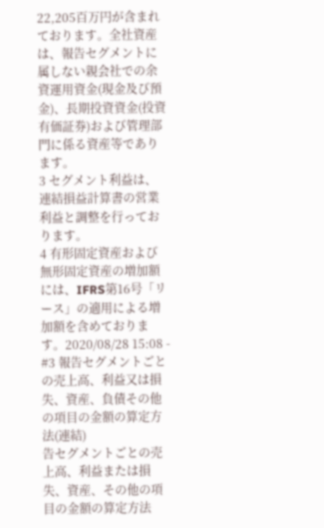22,205百万円が含まれております。全社資産は、報告セグメントに属しない親会社での余資運用資金(現金及び預金)、長期投資資金(投資有価証券)および管理部門に係る資産等であります。
3 セグメント利益は、連結損益計算書の営業利益と調整を行っております。
4 有形固定資産および無形固定資産の増加額には、IFRS第16号「リース」の適用による増加額を含めております。2020/08/28 15:08 - #3 報告セグメントごとの売上高、利益又は損失、資産、負債その他の項目の金額の算定方法(連結)
告セグメントごとの売上高、利益または損失、資産、その他の項目の金額の算定方法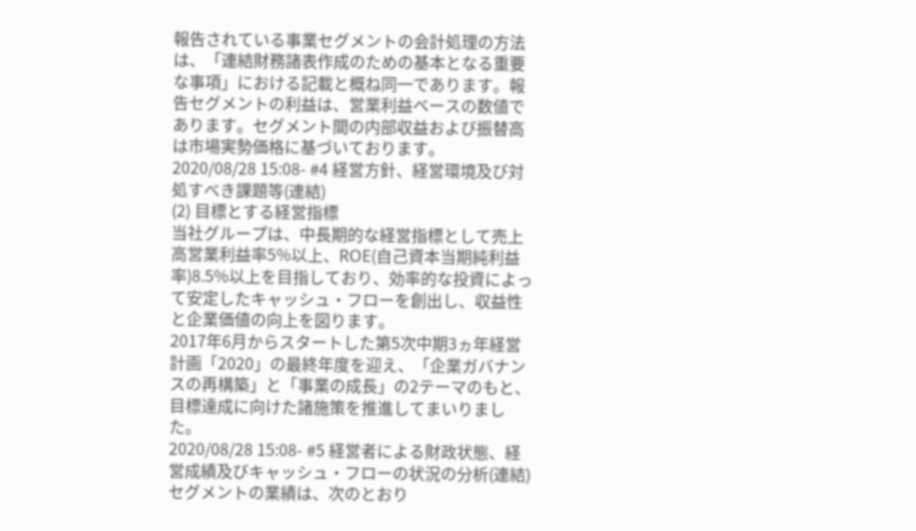報告されている事業セグメントの会計処理の方法は、「連結財務諸表作成のための基本となる重要な事項」における記載と概ね同一であります。報告セグメントの利益は、営業利益ベースの数値であります。セグメント間の内部収益および振替高は市場実勢価格に基づいております。
2020/08/28 15:08- #4 経営方針、経営環境及び対処すべき課題等(連結)
(2) 目標とする経営指標
当社グループは、中長期的な経営指標として売上高営業利益率5%以上、ROE(自己資本当期純利益率)8.5%以上を目指しており、効率的な投資によって安定したキャッシュ・フローを創出し、収益性と企業価値の向上を図ります。
2017年6月からスタートした第5次中期3ヵ年経営計画「2020」の最終年度を迎え、「企業ガバナンスの再構築」と「事業の成長」の2テーマのもと、目標達成に向けた諸施策を推進してまいりました。
2020/08/28 15:08- #5 経営者による財政状態、経営成績及びキャッシュ・フローの状況の分析(連結)
セグメントの業績は、次のとおり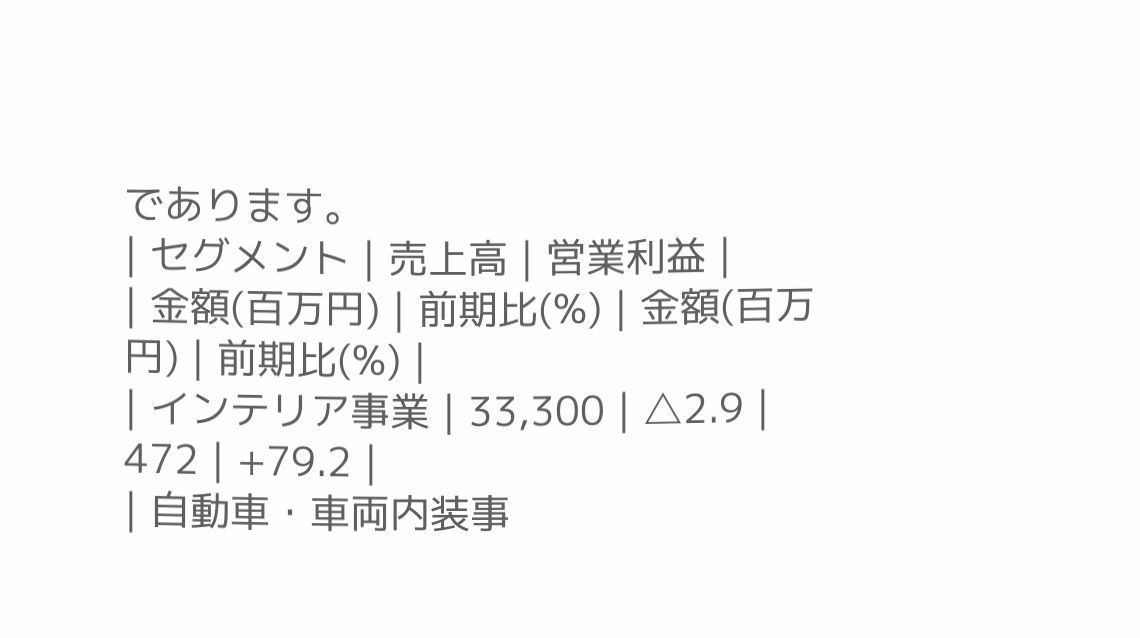であります。
| セグメント | 売上高 | 営業利益 |
| 金額(百万円) | 前期比(%) | 金額(百万円) | 前期比(%) |
| インテリア事業 | 33,300 | △2.9 | 472 | +79.2 |
| 自動車・車両内装事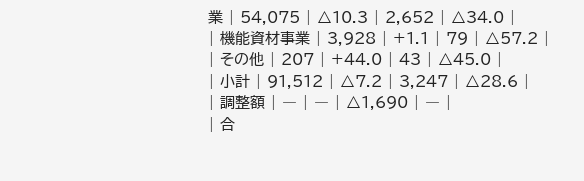業 | 54,075 | △10.3 | 2,652 | △34.0 |
| 機能資材事業 | 3,928 | +1.1 | 79 | △57.2 |
| その他 | 207 | +44.0 | 43 | △45.0 |
| 小計 | 91,512 | △7.2 | 3,247 | △28.6 |
| 調整額 | ― | ― | △1,690 | ― |
| 合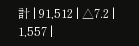計 | 91,512 | △7.2 | 1,557 |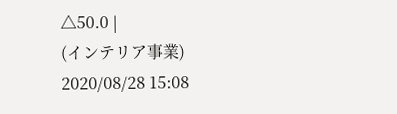△50.0 |
(インテリア事業)
2020/08/28 15:08